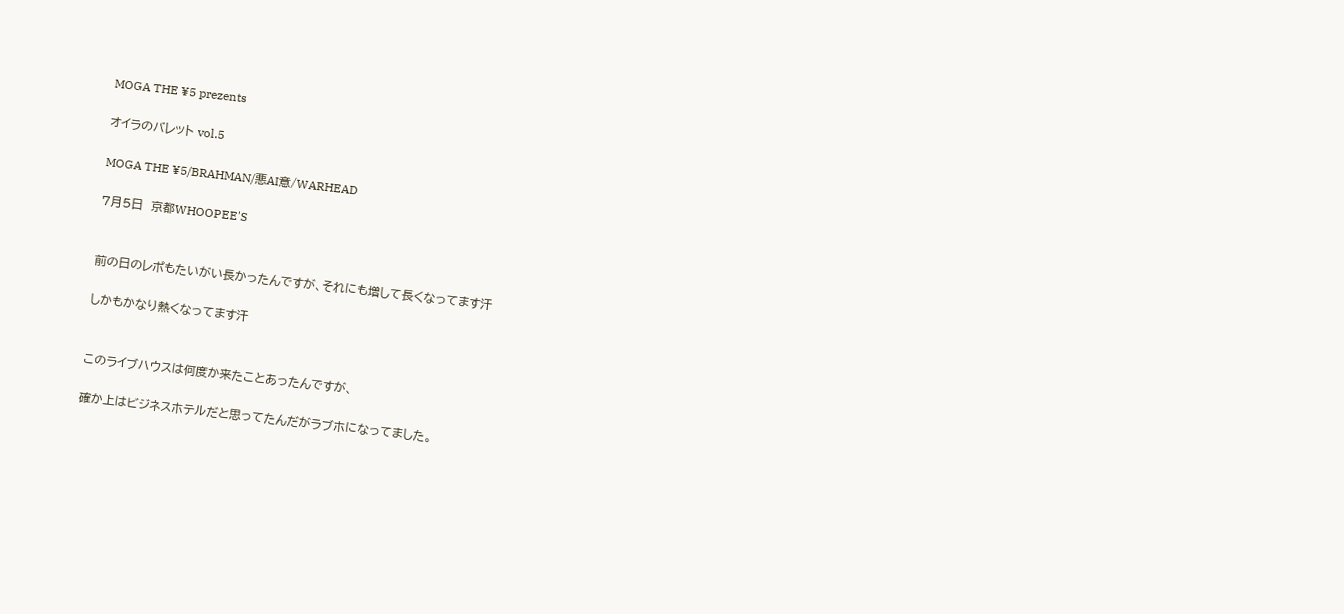MOGA THE ¥5 prezents

オイラのバレット vol.5

MOGA THE ¥5/BRAHMAN/悪AI意/WARHEAD

7月5日  京都WHOOPEE'S


前の日のレポもたいがい長かったんですが、それにも増して長くなってます汗

しかもかなり熱くなってます汗


このライブハウスは何度か来たことあったんですが、

確か上はビジネスホテルだと思ってたんだがラブホになってました。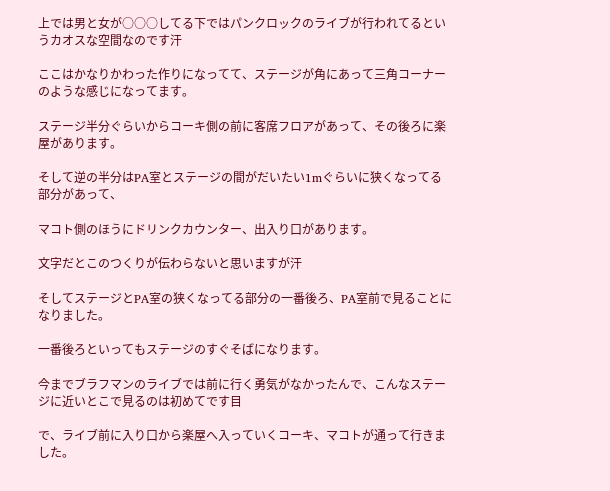上では男と女が○○○してる下ではパンクロックのライブが行われてるというカオスな空間なのです汗

ここはかなりかわった作りになってて、ステージが角にあって三角コーナーのような感じになってます。

ステージ半分ぐらいからコーキ側の前に客席フロアがあって、その後ろに楽屋があります。

そして逆の半分はPA室とステージの間がだいたい1mぐらいに狭くなってる部分があって、

マコト側のほうにドリンクカウンター、出入り口があります。

文字だとこのつくりが伝わらないと思いますが汗

そしてステージとPA室の狭くなってる部分の一番後ろ、PA室前で見ることになりました。

一番後ろといってもステージのすぐそばになります。

今までブラフマンのライブでは前に行く勇気がなかったんで、こんなステージに近いとこで見るのは初めてです目

で、ライブ前に入り口から楽屋へ入っていくコーキ、マコトが通って行きました。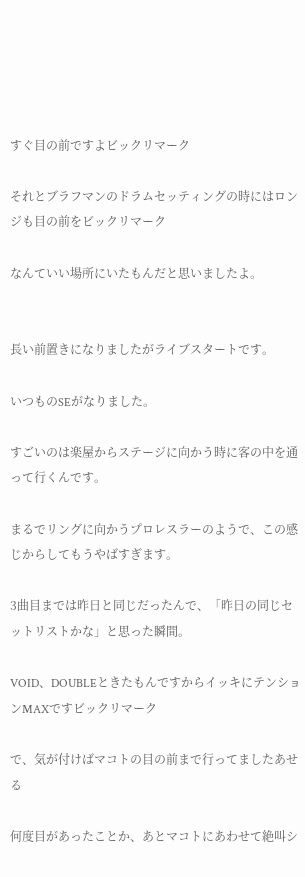すぐ目の前ですよビックリマーク

それとブラフマンのドラムセッティングの時にはロンジも目の前をビックリマーク

なんていい場所にいたもんだと思いましたよ。


長い前置きになりましたがライブスタートです。

いつものSEがなりました。

すごいのは楽屋からステージに向かう時に客の中を通って行くんです。

まるでリングに向かうプロレスラーのようで、この感じからしてもうやばすぎます。

3曲目までは昨日と同じだったんで、「昨日の同じセットリストかな」と思った瞬間。

VOID、DOUBLEときたもんですからイッキにテンションMAXですビックリマーク

で、気が付けばマコトの目の前まで行ってましたあせる

何度目があったことか、あとマコトにあわせて絶叫シ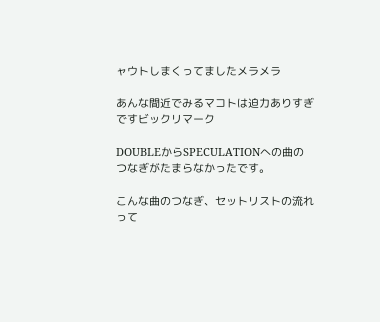ャウトしまくってましたメラメラ

あんな間近でみるマコトは迫力ありすぎですビックリマーク

DOUBLEからSPECULATIONへの曲のつなぎがたまらなかったです。

こんな曲のつなぎ、セットリストの流れって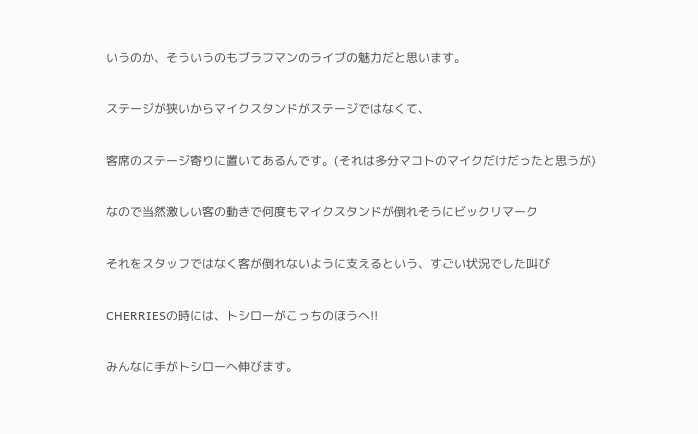いうのか、そういうのもブラフマンのライブの魅力だと思います。

ステージが狭いからマイクスタンドがステージではなくて、

客席のステージ寄りに置いてあるんです。(それは多分マコトのマイクだけだったと思うが)

なので当然激しい客の動きで何度もマイクスタンドが倒れそうにビックリマーク

それをスタッフではなく客が倒れないように支えるという、すごい状況でした叫び

CHERRIESの時には、トシローがこっちのほうへ!!

みんなに手がトシローへ伸びます。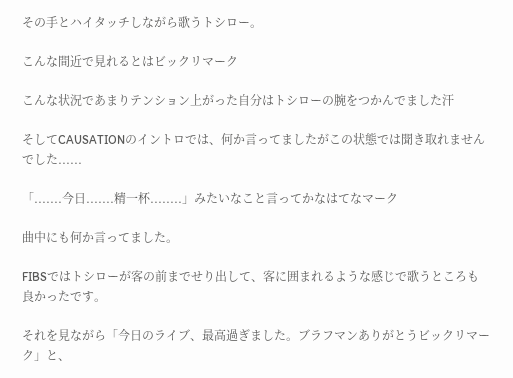その手とハイタッチしながら歌うトシロー。

こんな間近で見れるとはビックリマーク

こんな状況であまりテンション上がった自分はトシローの腕をつかんでました汗

そしてCAUSATIONのイントロでは、何か言ってましたがこの状態では聞き取れませんでした......

「.......今日.......精一杯........」みたいなこと言ってかなはてなマーク

曲中にも何か言ってました。

FIBSではトシローが客の前までせり出して、客に囲まれるような感じで歌うところも良かったです。

それを見ながら「今日のライブ、最高過ぎました。ブラフマンありがとうビックリマーク」と、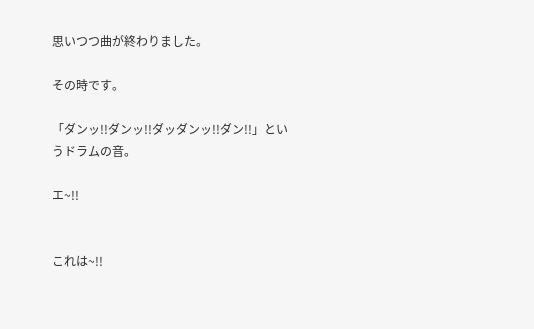思いつつ曲が終わりました。

その時です。

「ダンッ!!ダンッ!!ダッダンッ!!ダン!!」というドラムの音。

エ~!!


これは~!!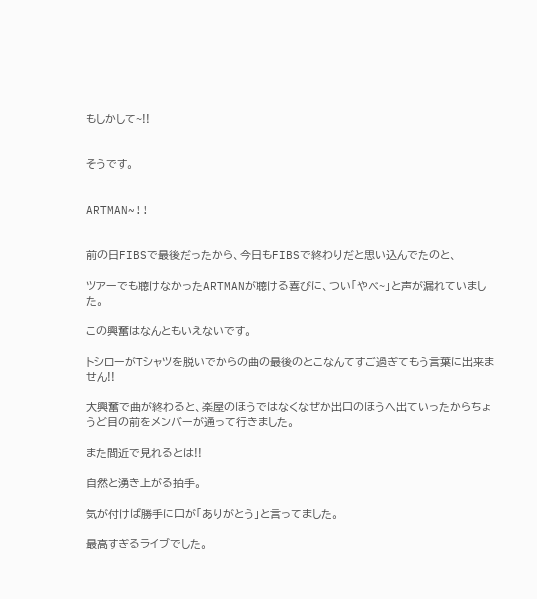もしかして~!!


そうです。


ARTMAN~!!


前の日FIBSで最後だったから、今日もFIBSで終わりだと思い込んでたのと、

ツアーでも聴けなかったARTMANが聴ける喜びに、つい「やべ~」と声が漏れていました。

この興奮はなんともいえないです。

トシローがTシャツを脱いでからの曲の最後のとこなんてすご過ぎてもう言葉に出来ません!!

大興奮で曲が終わると、楽屋のほうではなくなぜか出口のほうへ出ていったからちょうど目の前をメンバーが通って行きました。

また間近で見れるとは!!

自然と湧き上がる拍手。

気が付けば勝手に口が「ありがとう」と言ってました。

最高すぎるライブでした。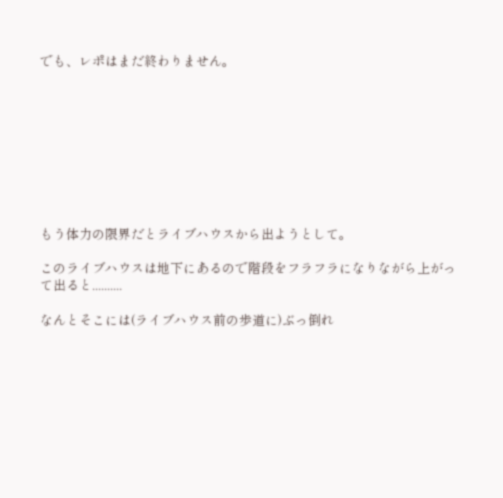でも、レポはまだ終わりません。









もう体力の限界だとライブハウスから出ようとして。

このライブハウスは地下にあるので階段をフラフラになりながら上がって出ると..........

なんとそこには(ライブハウス前の歩道に)ぶっ倒れ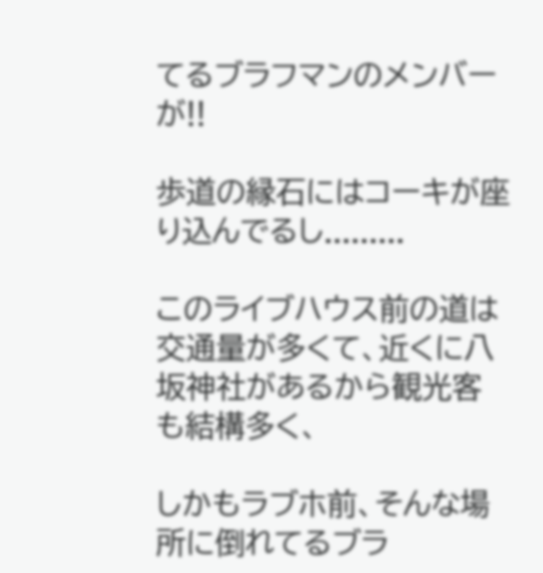てるブラフマンのメンバーが!!

歩道の縁石にはコーキが座り込んでるし.........

このライブハウス前の道は交通量が多くて、近くに八坂神社があるから観光客も結構多く、

しかもラブホ前、そんな場所に倒れてるブラ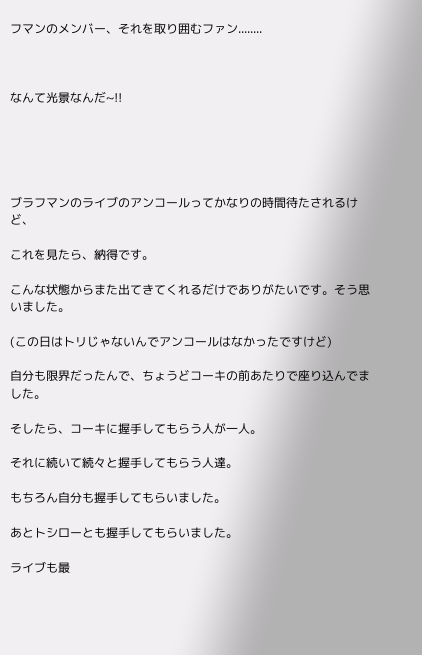フマンのメンバー、それを取り囲むファン........



なんて光景なんだ~!!





ブラフマンのライブのアンコールってかなりの時間待たされるけど、

これを見たら、納得です。

こんな状態からまた出てきてくれるだけでありがたいです。そう思いました。

(この日はトリじゃないんでアンコールはなかったですけど)

自分も限界だったんで、ちょうどコーキの前あたりで座り込んでました。

そしたら、コーキに握手してもらう人が一人。

それに続いて続々と握手してもらう人達。

もちろん自分も握手してもらいました。

あとトシローとも握手してもらいました。

ライブも最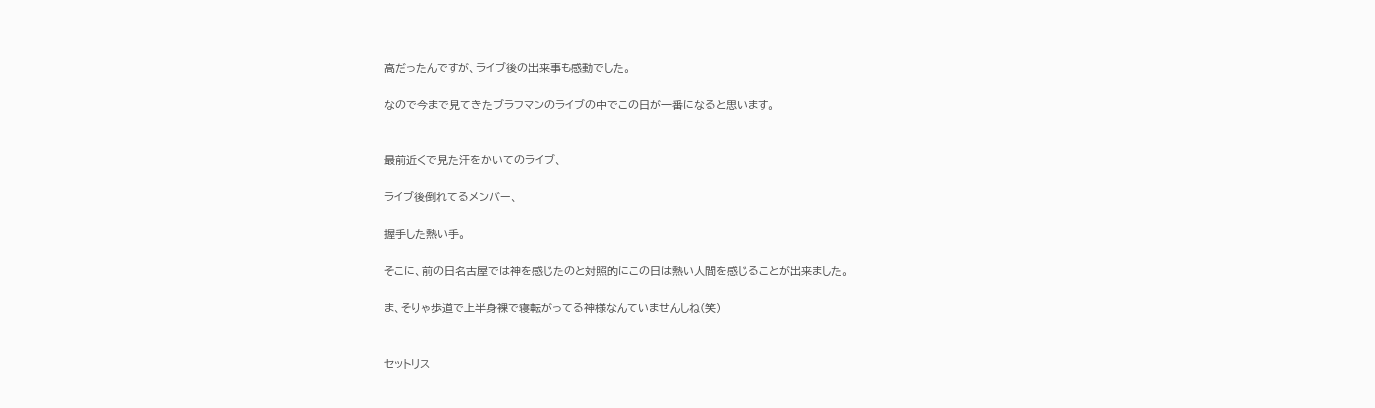高だったんですが、ライブ後の出来事も感動でした。

なので今まで見てきたブラフマンのライブの中でこの日が一番になると思います。


最前近くで見た汗をかいてのライブ、

ライブ後倒れてるメンバー、

握手した熱い手。

そこに、前の日名古屋では神を感じたのと対照的にこの日は熱い人間を感じることが出来ました。

ま、そりゃ歩道で上半身裸で寝転がってる神様なんていませんしね(笑)


セットリス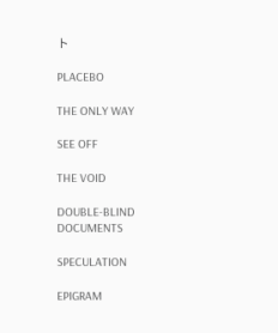ト

PLACEBO

THE ONLY WAY

SEE OFF

THE VOID

DOUBLE-BLIND DOCUMENTS

SPECULATION

EPIGRAM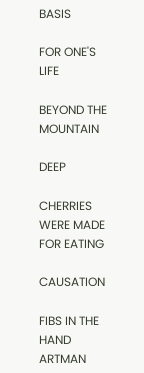BASIS

FOR ONE'S LIFE

BEYOND THE MOUNTAIN

DEEP

CHERRIES WERE MADE FOR EATING

CAUSATION

FIBS IN THE HAND
ARTMAN